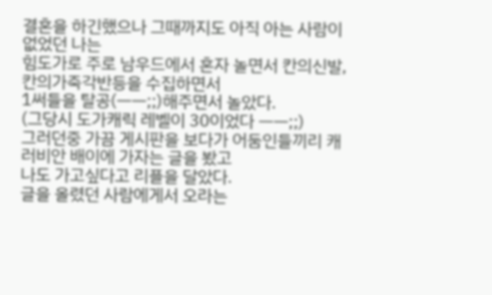결혼을 하긴했으나 그때까지도 아직 아는 사람이 없었던 나는
힘도가로 주로 남우드에서 혼자 놀면서 칸의신발, 칸의가죽각반등을 수집하면서
1써들을 탈공(ㅡㅡ;;)해주면서 놀았다.
(그당시 도가캐릭 레벨이 30이었다 ㅡㅡ;;)
그러던중 가끔 게시판을 보다가 어둠인들끼리 캐러비안 배이에 가자는 글을 봤고
나도 가고싶다고 리플을 달았다.
글을 올렸던 사람에게서 오라는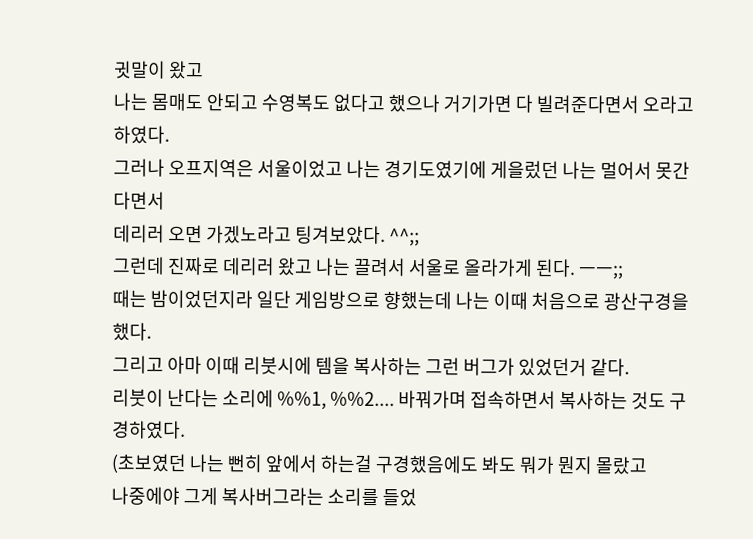귓말이 왔고
나는 몸매도 안되고 수영복도 없다고 했으나 거기가면 다 빌려준다면서 오라고 하였다.
그러나 오프지역은 서울이었고 나는 경기도였기에 게을렀던 나는 멀어서 못간다면서
데리러 오면 가겠노라고 팅겨보았다. ^^;;
그런데 진짜로 데리러 왔고 나는 끌려서 서울로 올라가게 된다. ㅡㅡ;;
때는 밤이었던지라 일단 게임방으로 향했는데 나는 이때 처음으로 광산구경을 했다.
그리고 아마 이때 리붓시에 템을 복사하는 그런 버그가 있었던거 같다.
리붓이 난다는 소리에 %%1, %%2.... 바꿔가며 접속하면서 복사하는 것도 구경하였다.
(초보였던 나는 뻔히 앞에서 하는걸 구경했음에도 봐도 뭐가 뭔지 몰랐고
나중에야 그게 복사버그라는 소리를 들었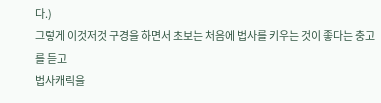다.)
그렇게 이것저것 구경을 하면서 초보는 처음에 법사를 키우는 것이 좋다는 충고를 듣고
법사캐릭을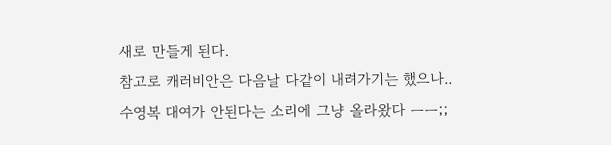새로 만들게 된다.
참고로 캐러비안은 다음날 다같이 내려가기는 했으나..
수영복 대여가 안된다는 소리에 그냥 올라왔다 ㅡㅡ;;